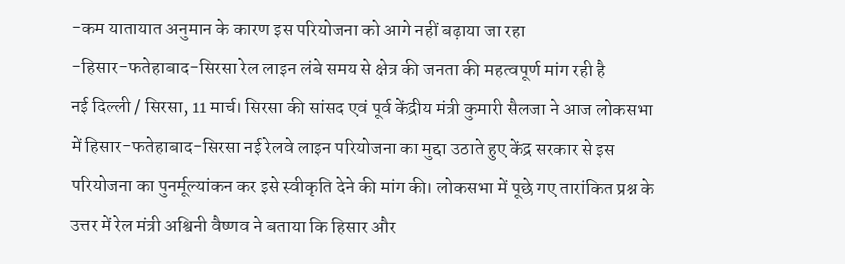-कम यातायात अनुमान के कारण इस परियोजना को आगे नहीं बढ़ाया जा रहा
-हिसार-फतेहाबाद-सिरसा रेल लाइन लंबे समय से क्षेत्र की जनता की महत्वपूर्ण मांग रही है
नई दिल्ली / सिरसा, 11 मार्च। सिरसा की सांसद एवं पूर्व केंद्रीय मंत्री कुमारी सैलजा ने आज लोकसभा में हिसार-फतेहाबाद-सिरसा नई रेलवे लाइन परियोजना का मुद्दा उठाते हुए केंद्र सरकार से इस परियोजना का पुनर्मूल्यांकन कर इसे स्वीकृति देने की मांग की। लोकसभा में पूछे गए तारांकित प्रश्न के उत्तर में रेल मंत्री अश्विनी वैष्णव ने बताया कि हिसार और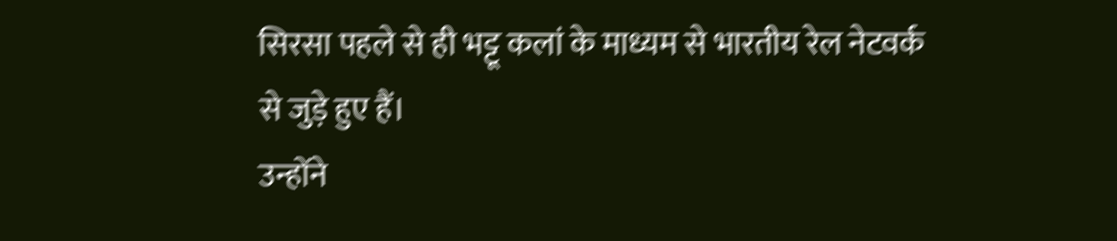सिरसा पहले से ही भट्टू कलां के माध्यम से भारतीय रेल नेटवर्क से जुड़े हुए हैं।
उन्होंने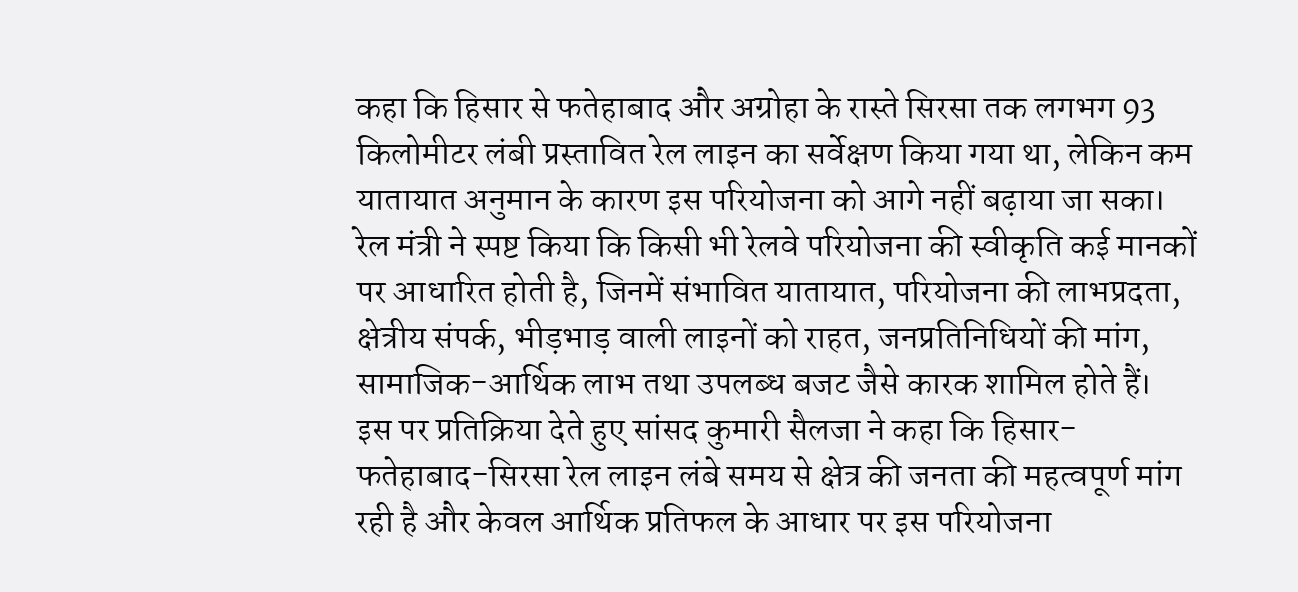कहा कि हिसार से फतेहाबाद और अग्रोहा के रास्ते सिरसा तक लगभग 93 किलोमीटर लंबी प्रस्तावित रेल लाइन का सर्वेक्षण किया गया था, लेकिन कम यातायात अनुमान के कारण इस परियोजना को आगे नहीं बढ़ाया जा सका। रेल मंत्री ने स्पष्ट किया कि किसी भी रेलवे परियोजना की स्वीकृति कई मानकों पर आधारित होती है, जिनमें संभावित यातायात, परियोजना की लाभप्रदता, क्षेत्रीय संपर्क, भीड़भाड़ वाली लाइनों को राहत, जनप्रतिनिधियों की मांग, सामाजिक-आर्थिक लाभ तथा उपलब्ध बजट जैसे कारक शामिल होते हैं। इस पर प्रतिक्रिया देते हुए सांसद कुमारी सैलजा ने कहा कि हिसार-फतेहाबाद-सिरसा रेल लाइन लंबे समय से क्षेत्र की जनता की महत्वपूर्ण मांग रही है और केवल आर्थिक प्रतिफल के आधार पर इस परियोजना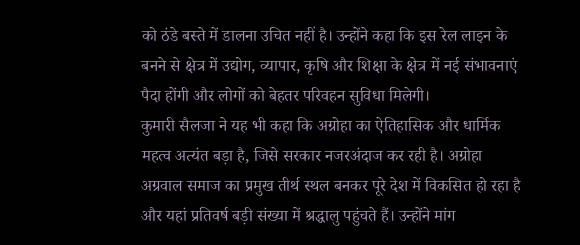को ठंडे बस्ते में डालना उचित नहीं है। उन्होंने कहा कि इस रेल लाइन के बनने से क्षेत्र में उद्योग, व्यापार, कृषि और शिक्षा के क्षेत्र में नई संभावनाएं पैदा होंगी और लोगों को बेहतर परिवहन सुविधा मिलेगी।
कुमारी सैलजा ने यह भी कहा कि अग्रोहा का ऐतिहासिक और धार्मिक महत्व अत्यंत बड़ा है, जिसे सरकार नजरअंदाज कर रही है। अग्रोहा अग्रवाल समाज का प्रमुख तीर्थ स्थल बनकर पूरे देश में विकसित हो रहा है और यहां प्रतिवर्ष बड़ी संख्या में श्रद्धालु पहुंचते हैं। उन्होंने मांग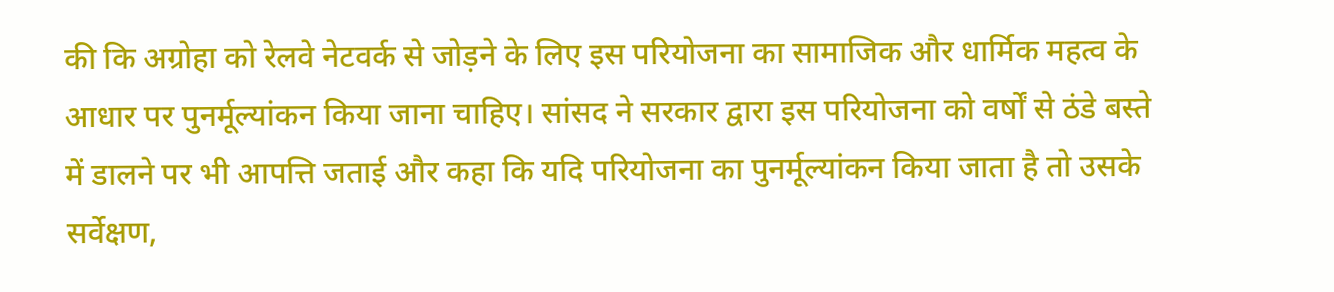की कि अग्रोहा को रेलवे नेटवर्क से जोड़ने के लिए इस परियोजना का सामाजिक और धार्मिक महत्व के आधार पर पुनर्मूल्यांकन किया जाना चाहिए। सांसद ने सरकार द्वारा इस परियोजना को वर्षों से ठंडे बस्ते में डालने पर भी आपत्ति जताई और कहा कि यदि परियोजना का पुनर्मूल्यांकन किया जाता है तो उसके सर्वेक्षण,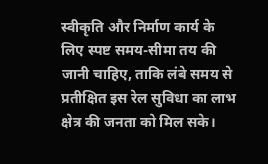स्वीकृति और निर्माण कार्य के लिए स्पष्ट समय-सीमा तय की जानी चाहिए, ताकि लंबे समय से प्रतीक्षित इस रेल सुविधा का लाभ क्षेत्र की जनता को मिल सके।